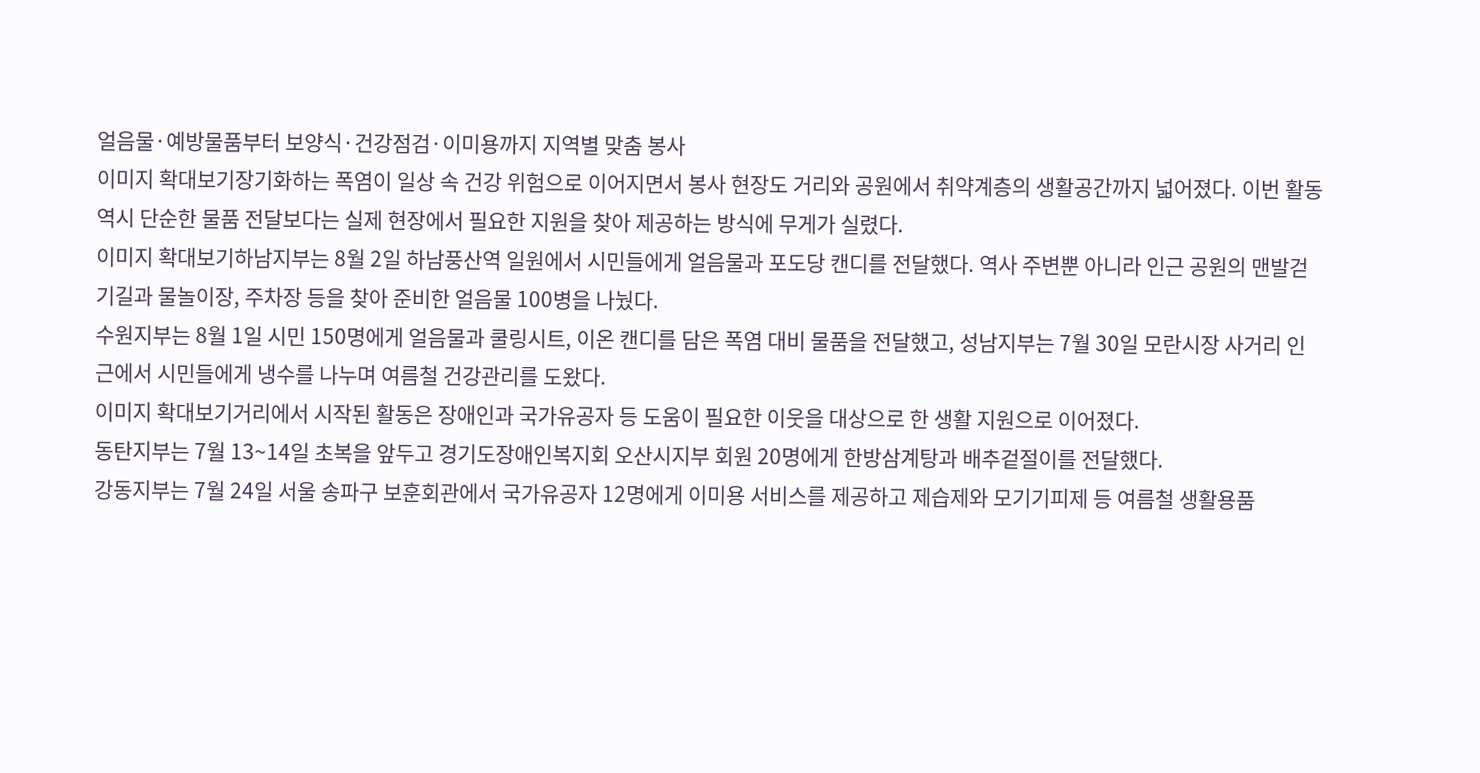얼음물·예방물품부터 보양식·건강점검·이미용까지 지역별 맞춤 봉사
이미지 확대보기장기화하는 폭염이 일상 속 건강 위험으로 이어지면서 봉사 현장도 거리와 공원에서 취약계층의 생활공간까지 넓어졌다. 이번 활동 역시 단순한 물품 전달보다는 실제 현장에서 필요한 지원을 찾아 제공하는 방식에 무게가 실렸다.
이미지 확대보기하남지부는 8월 2일 하남풍산역 일원에서 시민들에게 얼음물과 포도당 캔디를 전달했다. 역사 주변뿐 아니라 인근 공원의 맨발걷기길과 물놀이장, 주차장 등을 찾아 준비한 얼음물 100병을 나눴다.
수원지부는 8월 1일 시민 150명에게 얼음물과 쿨링시트, 이온 캔디를 담은 폭염 대비 물품을 전달했고, 성남지부는 7월 30일 모란시장 사거리 인근에서 시민들에게 냉수를 나누며 여름철 건강관리를 도왔다.
이미지 확대보기거리에서 시작된 활동은 장애인과 국가유공자 등 도움이 필요한 이웃을 대상으로 한 생활 지원으로 이어졌다.
동탄지부는 7월 13~14일 초복을 앞두고 경기도장애인복지회 오산시지부 회원 20명에게 한방삼계탕과 배추겉절이를 전달했다.
강동지부는 7월 24일 서울 송파구 보훈회관에서 국가유공자 12명에게 이미용 서비스를 제공하고 제습제와 모기기피제 등 여름철 생활용품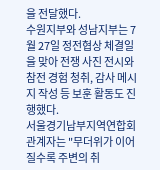을 전달했다.
수원지부와 성남지부는 7월 27일 정전협상 체결일을 맞아 전쟁 사진 전시와 참전 경험 청취, 감사 메시지 작성 등 보훈 활동도 진행했다.
서울경기남부지역연합회 관계자는 "무더위가 이어질수록 주변의 취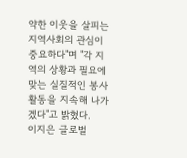약한 이웃을 살피는 지역사회의 관심이 중요하다"며 "각 지역의 상황과 필요에 맞는 실질적인 봉사활동을 지속해 나가겠다"고 밝혔다.
이지은 글로벌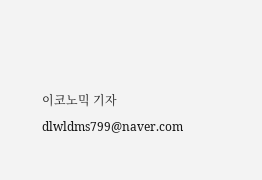이코노믹 기자 dlwldms799@naver.com